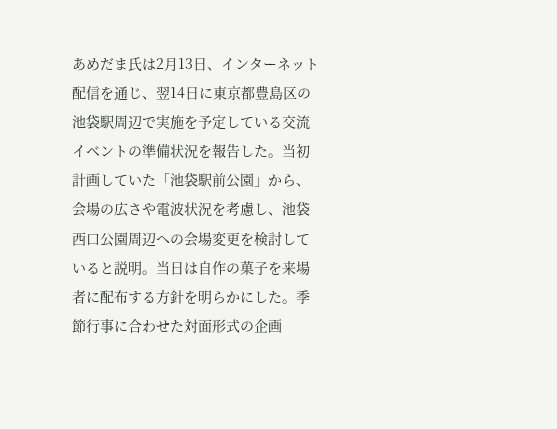あめだま氏は2月13日、インターネット配信を通じ、翌14日に東京都豊島区の池袋駅周辺で実施を予定している交流イベントの準備状況を報告した。当初計画していた「池袋駅前公園」から、会場の広さや電波状況を考慮し、池袋西口公園周辺への会場変更を検討していると説明。当日は自作の菓子を来場者に配布する方針を明らかにした。季節行事に合わせた対面形式の企画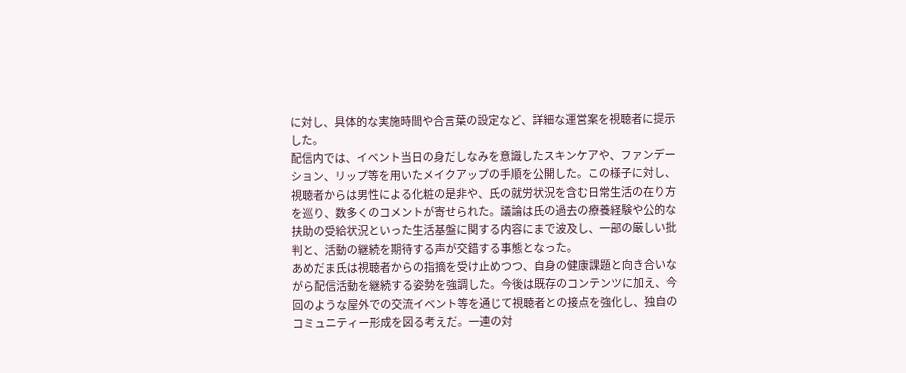に対し、具体的な実施時間や合言葉の設定など、詳細な運営案を視聴者に提示した。
配信内では、イベント当日の身だしなみを意識したスキンケアや、ファンデーション、リップ等を用いたメイクアップの手順を公開した。この様子に対し、視聴者からは男性による化粧の是非や、氏の就労状況を含む日常生活の在り方を巡り、数多くのコメントが寄せられた。議論は氏の過去の療養経験や公的な扶助の受給状況といった生活基盤に関する内容にまで波及し、一部の厳しい批判と、活動の継続を期待する声が交錯する事態となった。
あめだま氏は視聴者からの指摘を受け止めつつ、自身の健康課題と向き合いながら配信活動を継続する姿勢を強調した。今後は既存のコンテンツに加え、今回のような屋外での交流イベント等を通じて視聴者との接点を強化し、独自のコミュニティー形成を図る考えだ。一連の対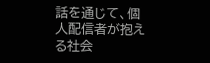話を通じて、個人配信者が抱える社会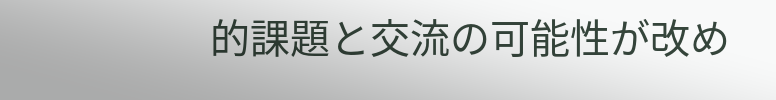的課題と交流の可能性が改め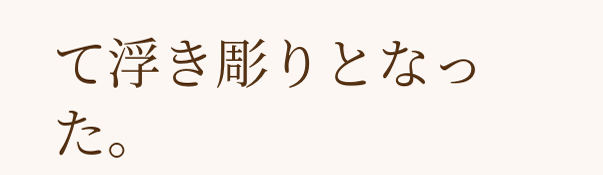て浮き彫りとなった。